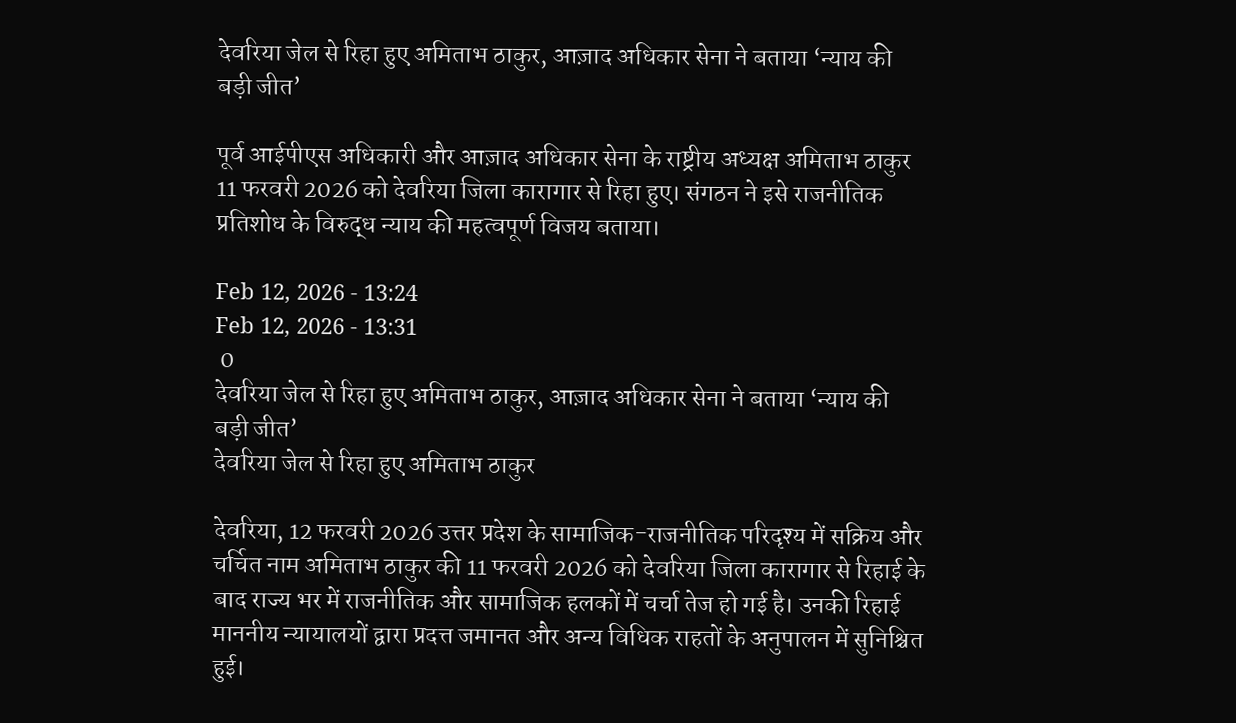देवरिया जेल से रिहा हुए अमिताभ ठाकुर, आज़ाद अधिकार सेना ने बताया ‘न्याय की बड़ी जीत’

पूर्व आईपीएस अधिकारी और आज़ाद अधिकार सेना के राष्ट्रीय अध्यक्ष अमिताभ ठाकुर 11 फरवरी 2026 को देवरिया जिला कारागार से रिहा हुए। संगठन ने इसे राजनीतिक प्रतिशोध के विरुद्ध न्याय की महत्वपूर्ण विजय बताया।

Feb 12, 2026 - 13:24
Feb 12, 2026 - 13:31
 0
देवरिया जेल से रिहा हुए अमिताभ ठाकुर, आज़ाद अधिकार सेना ने बताया ‘न्याय की बड़ी जीत’
देवरिया जेल से रिहा हुए अमिताभ ठाकुर

देवरिया, 12 फरवरी 2026 उत्तर प्रदेश के सामाजिक-राजनीतिक परिदृश्य में सक्रिय और चर्चित नाम अमिताभ ठाकुर की 11 फरवरी 2026 को देवरिया जिला कारागार से रिहाई के बाद राज्य भर में राजनीतिक और सामाजिक हलकों में चर्चा तेज हो गई है। उनकी रिहाई माननीय न्यायालयों द्वारा प्रदत्त जमानत और अन्य विधिक राहतों के अनुपालन में सुनिश्चित हुई।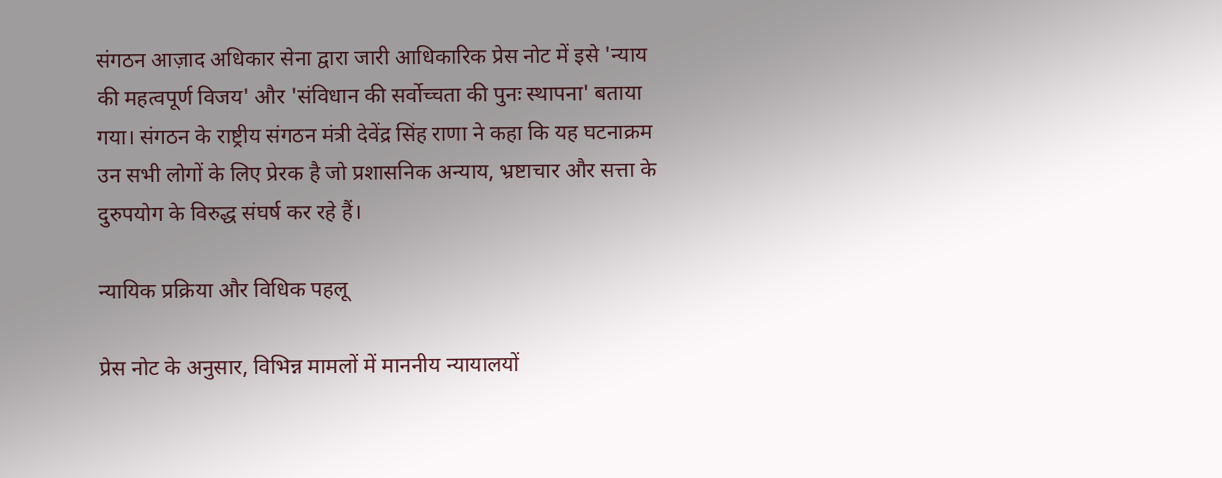संगठन आज़ाद अधिकार सेना द्वारा जारी आधिकारिक प्रेस नोट में इसे 'न्याय की महत्वपूर्ण विजय' और 'संविधान की सर्वोच्चता की पुनः स्थापना' बताया गया। संगठन के राष्ट्रीय संगठन मंत्री देवेंद्र सिंह राणा ने कहा कि यह घटनाक्रम उन सभी लोगों के लिए प्रेरक है जो प्रशासनिक अन्याय, भ्रष्टाचार और सत्ता के दुरुपयोग के विरुद्ध संघर्ष कर रहे हैं।

न्यायिक प्रक्रिया और विधिक पहलू

प्रेस नोट के अनुसार, विभिन्न मामलों में माननीय न्यायालयों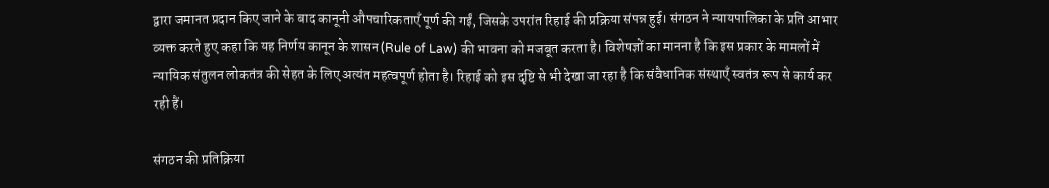द्वारा जमानत प्रदान किए जाने के बाद कानूनी औपचारिकताएँ पूर्ण की गईं, जिसके उपरांत रिहाई की प्रक्रिया संपन्न हुई। संगठन ने न्यायपालिका के प्रति आभार व्यक्त करते हुए कहा कि यह निर्णय कानून के शासन (Rule of Law) की भावना को मजबूत करता है। विशेषज्ञों का मानना है कि इस प्रकार के मामलों में न्यायिक संतुलन लोकतंत्र की सेहत के लिए अत्यंत महत्वपूर्ण होता है। रिहाई को इस दृष्टि से भी देखा जा रहा है कि संवैधानिक संस्थाएँ स्वतंत्र रूप से कार्य कर रही हैं।

संगठन की प्रतिक्रिया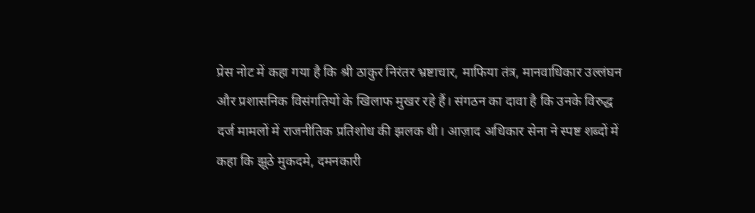प्रेस नोट में कहा गया है कि श्री ठाकुर निरंतर भ्रष्टाचार, माफिया तंत्र, मानवाधिकार उल्लंघन और प्रशासनिक विसंगतियों के खिलाफ मुखर रहे हैं। संगठन का दावा है कि उनके विरुद्ध दर्ज मामलों में राजनीतिक प्रतिशोध की झलक थी। आज़ाद अधिकार सेना ने स्पष्ट शब्दों में कहा कि झूठे मुकदमे, दमनकारी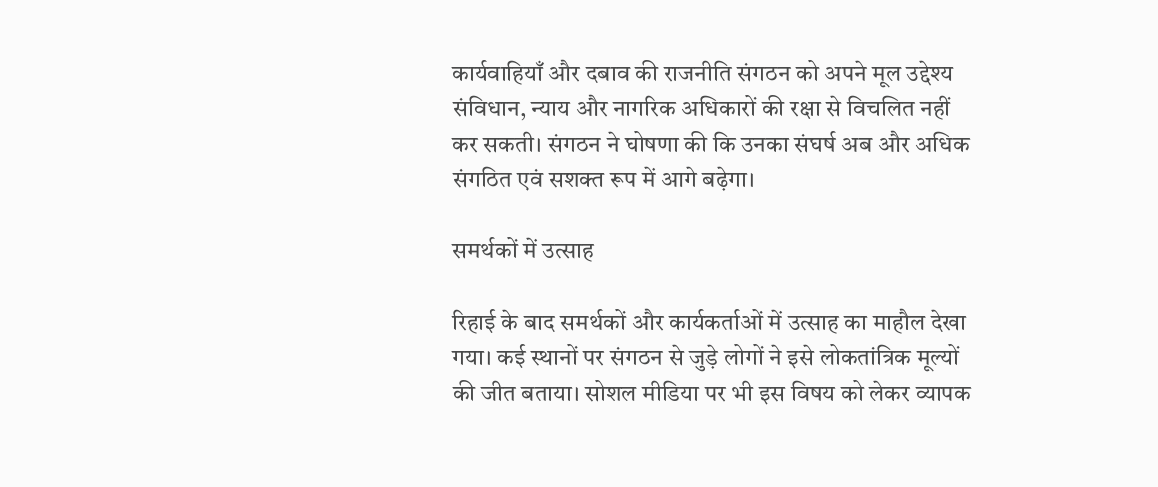कार्यवाहियाँ और दबाव की राजनीति संगठन को अपने मूल उद्देश्य संविधान, न्याय और नागरिक अधिकारों की रक्षा से विचलित नहीं कर सकती। संगठन ने घोषणा की कि उनका संघर्ष अब और अधिक संगठित एवं सशक्त रूप में आगे बढ़ेगा।

समर्थकों में उत्साह

रिहाई के बाद समर्थकों और कार्यकर्ताओं में उत्साह का माहौल देखा गया। कई स्थानों पर संगठन से जुड़े लोगों ने इसे लोकतांत्रिक मूल्यों की जीत बताया। सोशल मीडिया पर भी इस विषय को लेकर व्यापक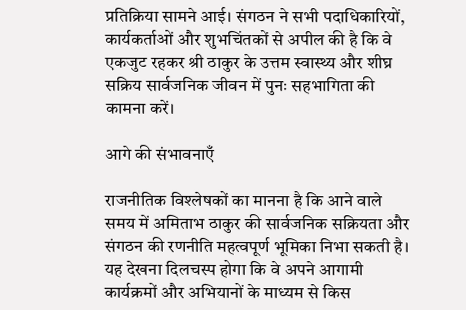प्रतिक्रिया सामने आई। संगठन ने सभी पदाधिकारियों, कार्यकर्ताओं और शुभचिंतकों से अपील की है कि वे एकजुट रहकर श्री ठाकुर के उत्तम स्वास्थ्य और शीघ्र सक्रिय सार्वजनिक जीवन में पुनः सहभागिता की कामना करें।

आगे की संभावनाएँ

राजनीतिक विश्लेषकों का मानना है कि आने वाले समय में अमिताभ ठाकुर की सार्वजनिक सक्रियता और संगठन की रणनीति महत्वपूर्ण भूमिका निभा सकती है। यह देखना दिलचस्प होगा कि वे अपने आगामी कार्यक्रमों और अभियानों के माध्यम से किस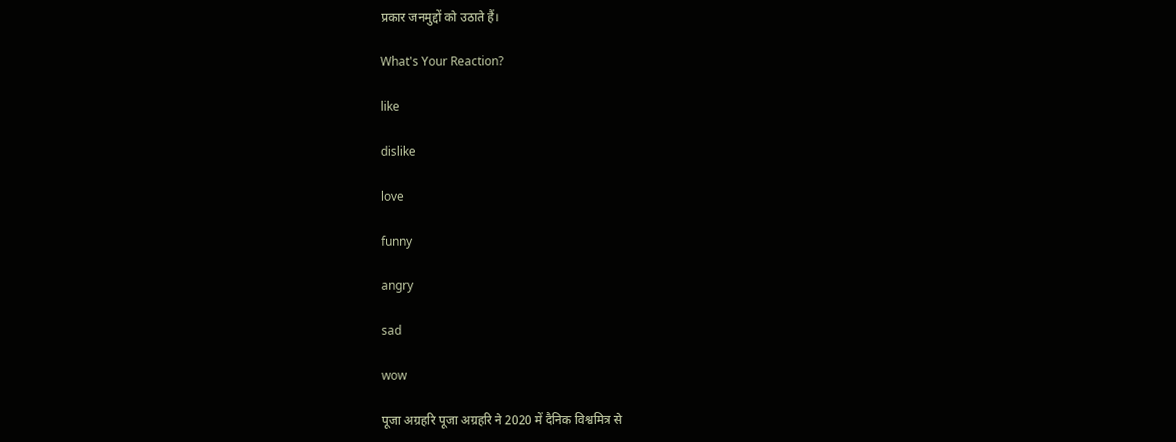प्रकार जनमुद्दों को उठाते हैं।

What's Your Reaction?

like

dislike

love

funny

angry

sad

wow

पूजा अग्रहरि पूजा अग्रहरि ने 2020 में दैनिक विश्वमित्र से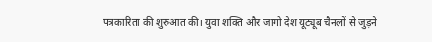पत्रकारिता की शुरुआत की। युवा शक्ति और जागो देश यूट्यूब चैनलों से जुड़ने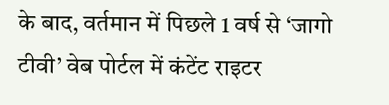के बाद, वर्तमान में पिछले 1 वर्ष से ‘जागो टीवी’ वेब पोर्टल में कंटेंट राइटर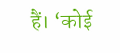हैं। ‘कोई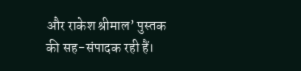और राकेश श्रीमाल’ पुस्तक की सह-संपादक रही हैं।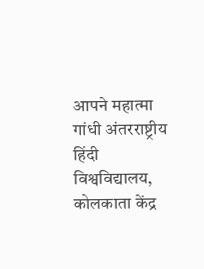आपने महात्मा गांधी अंतरराष्ट्रीय हिंदी विश्वविद्यालय, कोलकाता केंद्र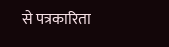से पत्रकारिता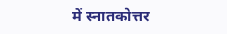में स्नातकोत्तर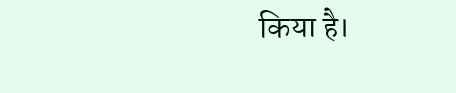किया है।